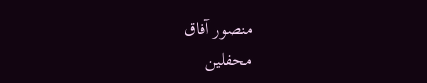منصور آفاق
محفلین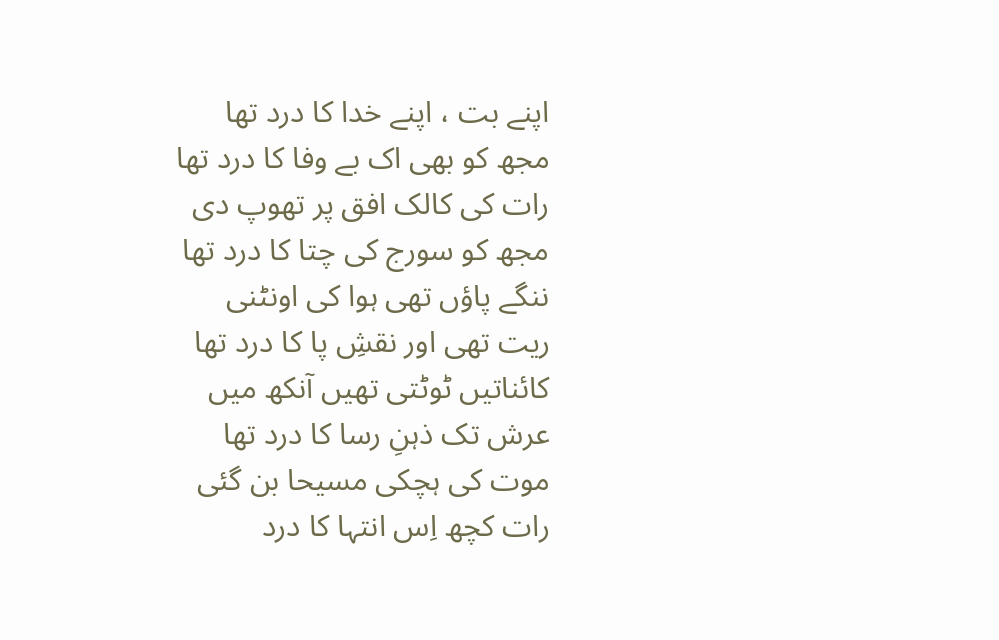اپنے بت ، اپنے خدا کا درد تھا
مجھ کو بھی اک بے وفا کا درد تھا
رات کی کالک افق پر تھوپ دی
مجھ کو سورج کی چتا کا درد تھا
ننگے پاؤں تھی ہوا کی اونٹنی
ریت تھی اور نقشِ پا کا درد تھا
کائناتیں ٹوٹتی تھیں آنکھ میں
عرش تک ذہنِ رسا کا درد تھا
موت کی ہچکی مسیحا بن گئی
رات کچھ اِس انتہا کا درد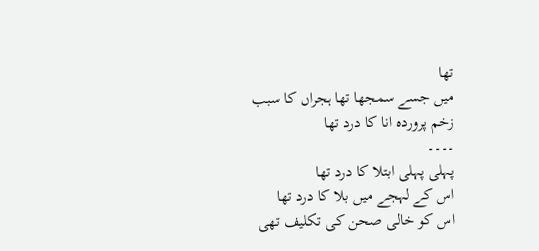تھا
میں جسے سمجھا تھا ہجراں کا سبب
زخم پروردہ انا کا درد تھا
۔۔۔۔
پہلی پہلی ابتلا کا درد تھا
اس کے لہجے میں بلا کا درد تھا
اس کو خالی صحن کی تکلیف تھی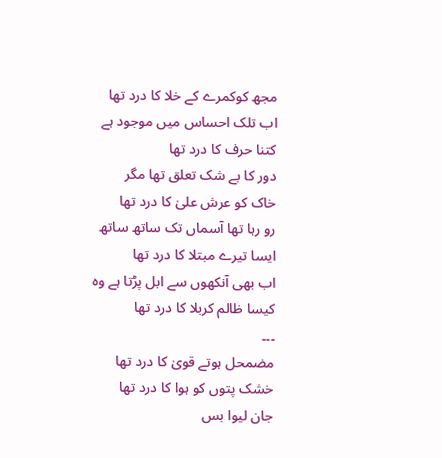مجھ کوکمرے کے خلا کا درد تھا
اب تلک احساس میں موجود ہے
کتنا حرف کا درد تھا
دور کا بے شک تعلق تھا مگر
خاک کو عرش علیٰ کا درد تھا
رو رہا تھا آسماں تک ساتھ ساتھ
ایسا تیرے مبتلا کا درد تھا
اب بھی آنکھوں سے ابل پڑتا ہے وہ
کیسا ظالم کربلا کا درد تھا
۔۔۔
مضمحل ہوتے قویٰ کا درد تھا
خشک پتوں کو ہوا کا درد تھا
جان لیوا بس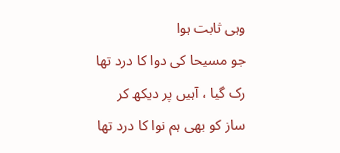وہی ثابت ہوا
جو مسیحا کی دوا کا درد تھا
رک گیا ، آہیں پر دیکھ کر
ساز کو بھی ہم نوا کا درد تھا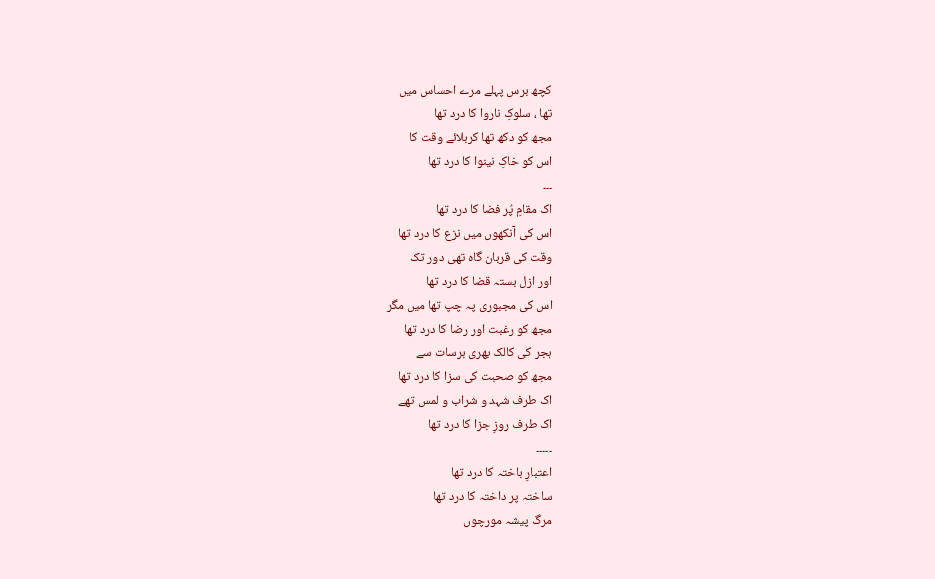کچھ برس پہلے مرے احساس میں
تھا ، سلوکِ ناروا کا درد تھا
مجھ کو دکھ تھا کربلائے وقت کا
اس کو خاکِ نینوا کا درد تھا
۔۔۔
اک مقامِ پُر فضا کا درد تھا
اس کی آنکھوں میں نزع کا درد تھا
وقت کی قربان گاہ تھی دور تک
اور ازل بستہ قضا کا درد تھا
اس کی مجبوری پہ چپ تھا میں مگر
مجھ کو رغبت اور رضا کا درد تھا
ہجر کی کالک بھری برسات سے
مجھ کو صحبت کی سزا کا درد تھا
اک طرف شہد و شراب و لمس تھے
اک طرف روزِ جزا کا درد تھا
۔۔۔۔۔
اعتبارِ باختہ کا درد تھا
ساختہ پر داختہ کا درد تھا
مرگ پیشہ مورچوں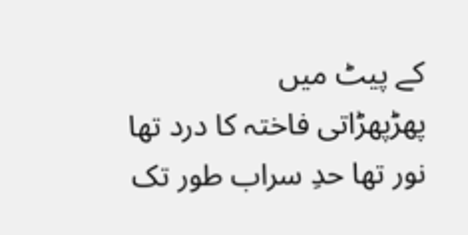کے پیٹ میں
پھڑپھڑاتی فاختہ کا درد تھا
نور تھا حدِ سراب طور تک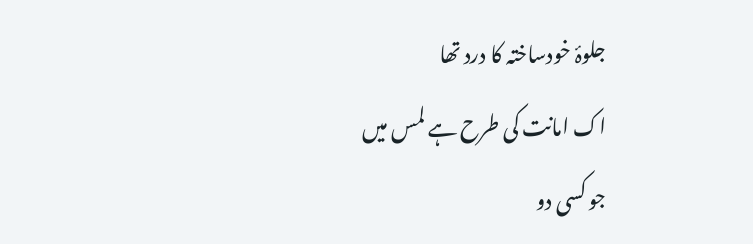جلوۂ خودساختہ کا درد تھا
اک امانت کی طرح ہے لمس میں
جو کسی دو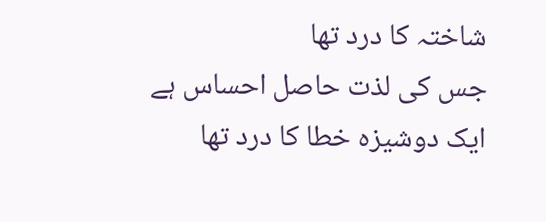شاختہ کا درد تھا
جس کی لذت حاصل احساس ہے
ایک دوشیزہ خطا کا درد تھا